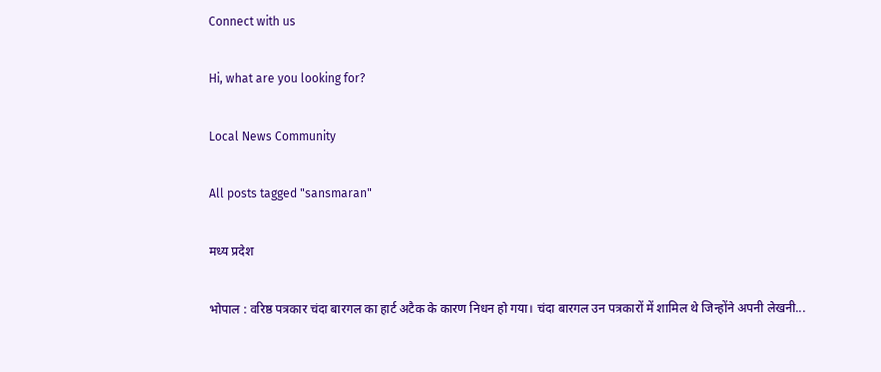Connect with us

Hi, what are you looking for?

Local News Community

All posts tagged "sansmaran"

मध्य प्रदेश

भोपाल : वरिष्ठ पत्रकार चंदा बारगल का हार्ट अटैक के कारण निधन हो गया। चंदा बारगल उन पत्रकारों में शामिल थे जिन्होंने अपनी लेखनी...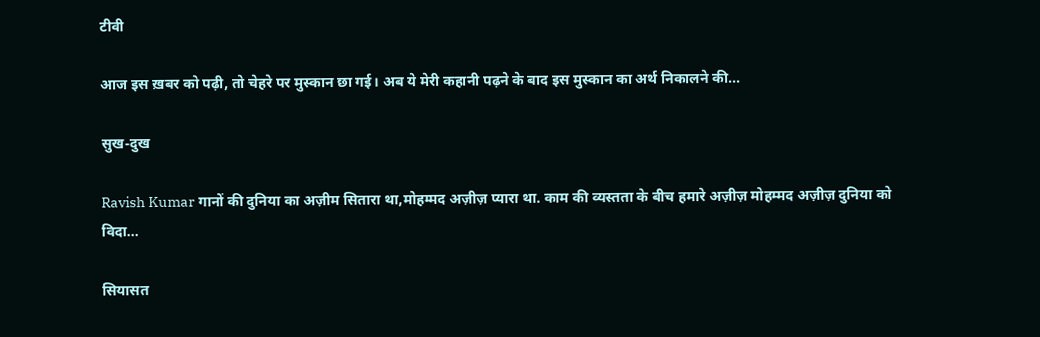टीवी

आज इस ख़बर को पढ़ी, तो चेहरे पर मुस्कान छा गई। अब ये मेरी कहानी पढ़ने के बाद इस मुस्कान का अर्थ निकालने की...

सुख-दुख

Ravish Kumar गानों की दुनिया का अज़ीम सितारा था,मोहम्मद अज़ीज़ प्यारा था. काम की व्यस्तता के बीच हमारे अज़ीज़ मोहम्मद अज़ीज़ दुनिया को विदा...

सियासत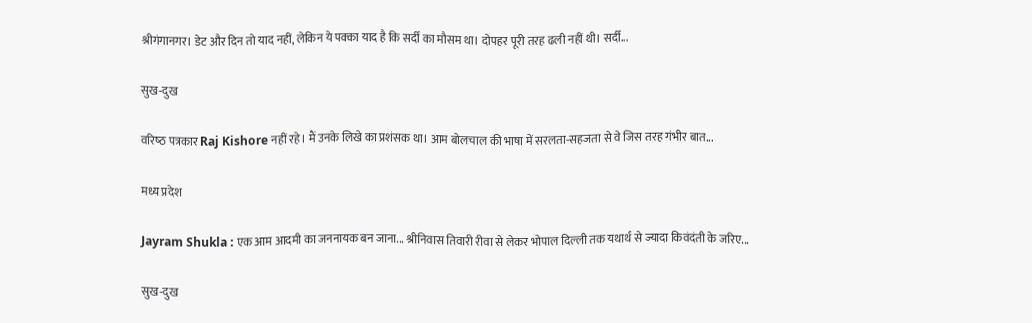श्रीगंगानगर। डेट और दिन तो याद नहीं, लेकिन ये पक्का याद है कि सर्दी का मौसम था। दोपहर पूरी तरह ढली नहीं थी। सर्दी...

सुख-दुख

वरिष्‍ठ पत्रकार Raj Kishore नहीं रहे। मैं उनके लिखे का प्रशंसक था। आम बोलचाल की भाषा में सरलता-सहजता से वे जिस तरह गंभीर बात...

मध्य प्रदेश

Jayram Shukla : एक आम आदमी का जननायक बन जाना... श्रीनिवास तिवारी रीवा से लेकर भोपाल दिल्ली तक यथार्थ से ज्यादा किवंदंती के जरिए...

सुख-दुख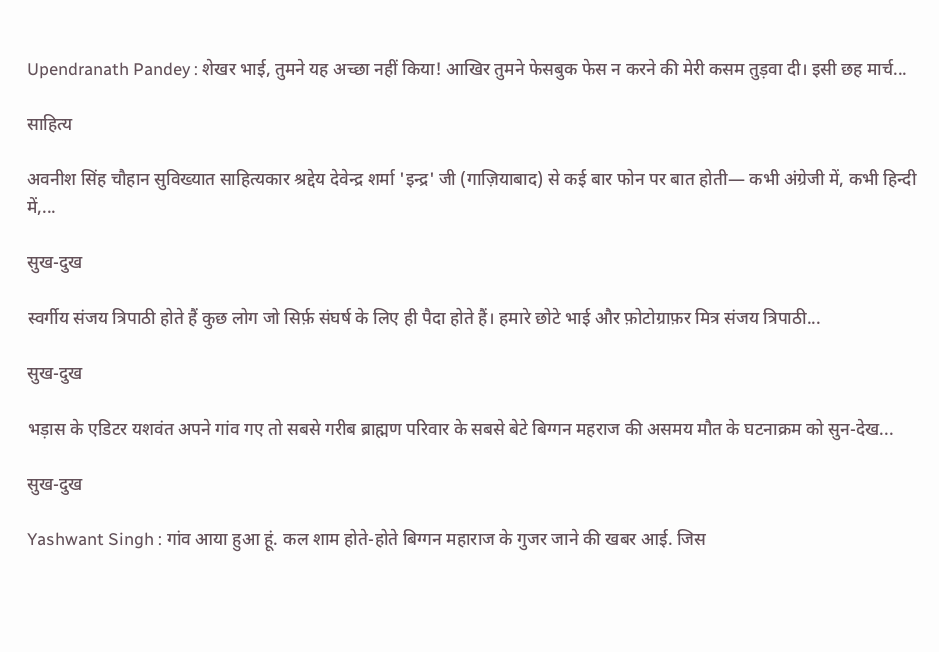Upendranath Pandey : शेखर भाई, तुमने यह अच्छा नहीं किया! आखिर तुमने फेसबुक फेस न करने की मेरी कसम तुड़वा दी। इसी छह मार्च...

साहित्य

अवनीश सिंह चौहान सुविख्यात साहित्यकार श्रद्देय देवेन्द्र शर्मा 'इन्द्र' जी (गाज़ियाबाद) से कई बार फोन पर बात होती— कभी अंग्रेजी में, कभी हिन्दी में,...

सुख-दुख

स्वर्गीय संजय त्रिपाठी होते हैं कुछ लोग जो सिर्फ़ संघर्ष के लिए ही पैदा होते हैं। हमारे छोटे भाई और फ़ोटोग्राफ़र मित्र संजय त्रिपाठी...

सुख-दुख

भड़ास के एडिटर यशवंत अपने गांव गए तो सबसे गरीब ब्राह्मण परिवार के सबसे बेटे बिग्गन महराज की असमय मौत के घटनाक्रम को सुन-देख...

सुख-दुख

Yashwant Singh : गांव आया हुआ हूं. कल शाम होते-होते बिग्गन महाराज के गुजर जाने की खबर आई. जिस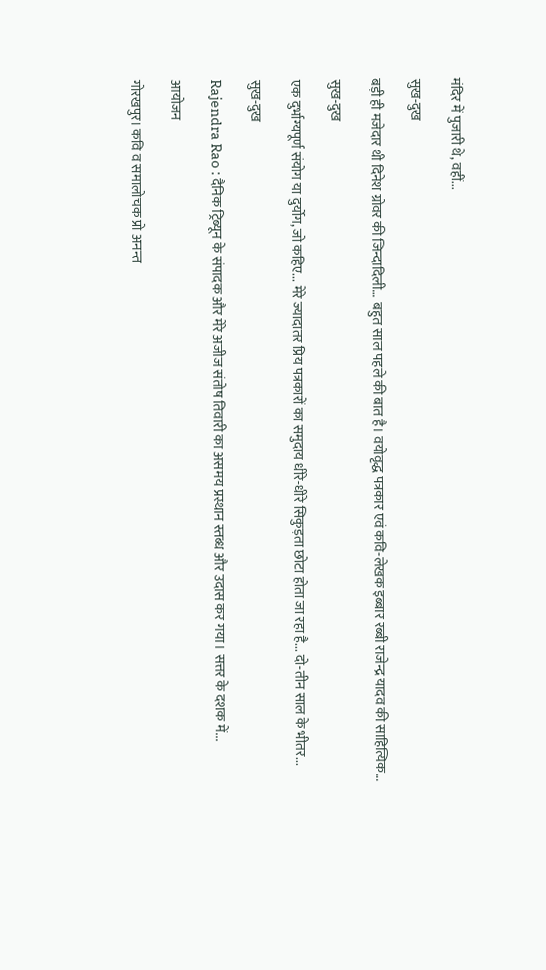मंदिर में पुजारी थे, वहीं...

सुख-दुख

बड़ी ही मजेदार थी दिनेश ग्रोवर की जिन्दादिली…  बहुत साल पहले की बात है। वयोवृद्ध पत्रकार एवं कवि-लेखक इब्बार रब्बी राजेन्द्र यादव की साहित्यिक...

सुख-दुख

एक दुर्भाग्यपूर्ण संयोग या दुर्योग, जो कहिए... मेरे ज्यादातर प्रिय पत्रकारों का समुदाय धीरे-धीरे सिकुड़ता छोटा होता जा रहा है... दो-तीन साल के भीतर...

सुख-दुख

Rajendra Rao : दैनिक ट्रिब्यून के संपादक और मेरे अजीज संतोष तिवारी का असमय प्रस्थान स्तब्ध और उदास कर गया। सत्तर के दशक में...

आयोजन

गोरखपुर। कवि व समालोचक प्रो अनन्त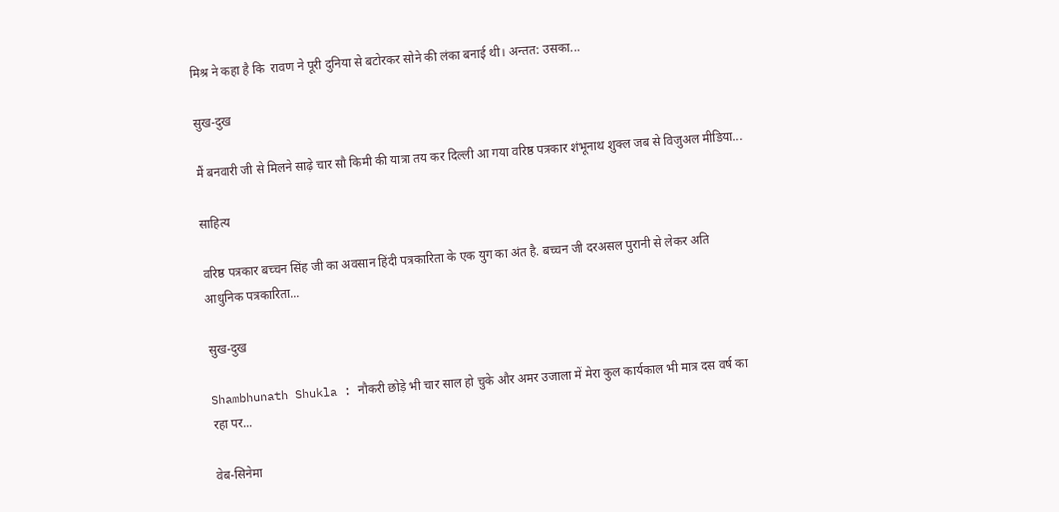मिश्र ने कहा है कि  रावण ने पूरी दुनिया से बटोरकर सोने की लंका बनाई थी। अन्तत: उसका...

सुख-दुख

मैं बनवारी जी से मिलने साढ़े चार सौ किमी की यात्रा तय कर दिल्ली आ गया वरिष्ठ पत्रकार शंभूनाथ शुक्ल जब से विजुअल मीडिया...

साहित्य

वरिष्ठ पत्रकार बच्चन सिंह जी का अवसान हिंदी पत्रकारिता के एक युग का अंत है. बच्चन जी दरअसल पुरानी से लेकर अति आधुनिक पत्रकारिता...

सुख-दुख

Shambhunath Shukla : नौकरी छोड़े भी चार साल हो चुके और अमर उजाला में मेरा कुल कार्यकाल भी मात्र दस वर्ष का रहा पर...

वेब-सिनेमा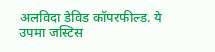अलविदा डेविड कॉपरफील्ड. ये उपमा जस्टिस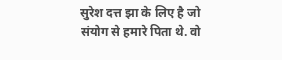सुरेश दत्त झा के लिए है जो संयोग से हमारे पिता थे. वो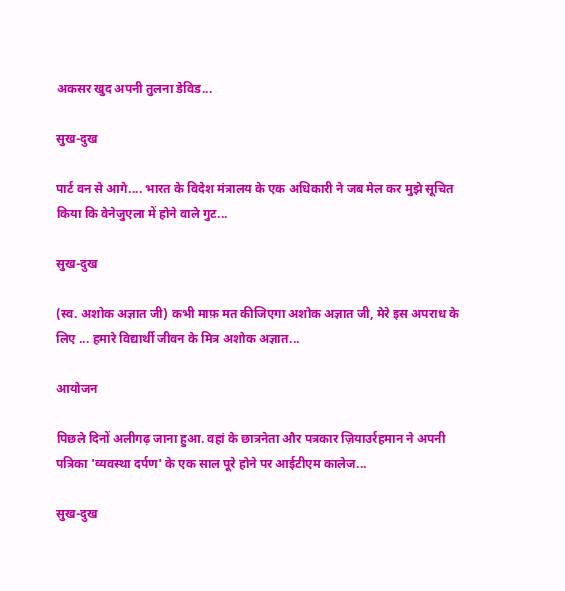अकसर खुद अपनी तुलना डेविड...

सुख-दुख

पार्ट वन से आगे.... भारत के विदेश मंत्रालय के एक अधिकारी ने जब मेल कर मुझे सूचित किया कि वेनेजुएला में होने वाले गुट...

सुख-दुख

(स्व. अशोक अज्ञात जी) कभी माफ़ मत कीजिएगा अशोक अज्ञात जी, मेरे इस अपराध के लिए ... हमारे विद्यार्थी जीवन के मित्र अशोक अज्ञात...

आयोजन

पिछले दिनों अलीगढ़ जाना हुआ. वहां के छात्रनेता और पत्रकार ज़ियाउर्रहमान ने अपनी पत्रिका 'व्यवस्था दर्पण' के एक साल पूरे होने पर आईटीएम कालेज...

सुख-दुख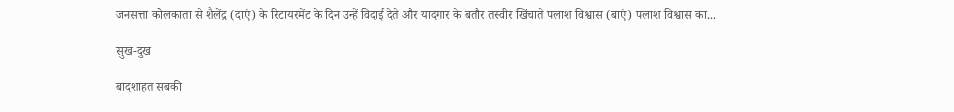जनसत्ता कोलकाता से शैलेंद्र (दाएं) के रिटायरमेंट के दिन उन्हें विदाई देते और यादगार के बतौर तस्वीर खिंचाते पलाश विश्वास (बाएं) पलाश विश्वास का...

सुख-दुख

बादशाहत सबकी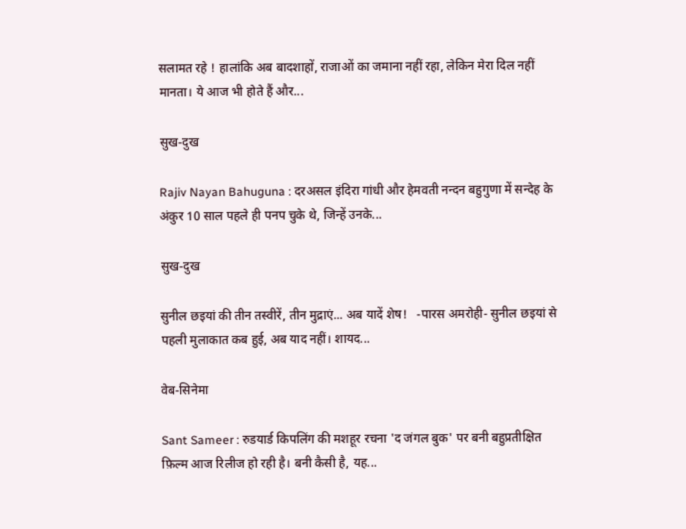सलामत रहे ! हालांकि अब बादशाहों, राजाओं का जमाना नहीं रहा, लेकिन मेरा दिल नहीं मानता। ये आज भी होते हैं और...

सुख-दुख

Rajiv Nayan Bahuguna : दरअसल इंदिरा गांधी और हेमवती नन्दन बहुगुणा में सन्देह के अंकुर 10 साल पहले ही पनप चुके थे, जिन्हें उनके...

सुख-दुख

सुनील छइयां की तीन तस्वीरें, तीन मुद्राएं... अब यादें शेष!   -पारस अमरोही- सुनील छइयां से पहली मुलाकात कब हुई, अब याद नहीं। शायद...

वेब-सिनेमा

Sant Sameer : रुडयार्ड किपलिंग की मशहूर रचना 'द जंगल बुक' पर बनी बहुप्रतीक्षित फ़िल्म आज रिलीज हो रही है। बनी कैसी है, यह...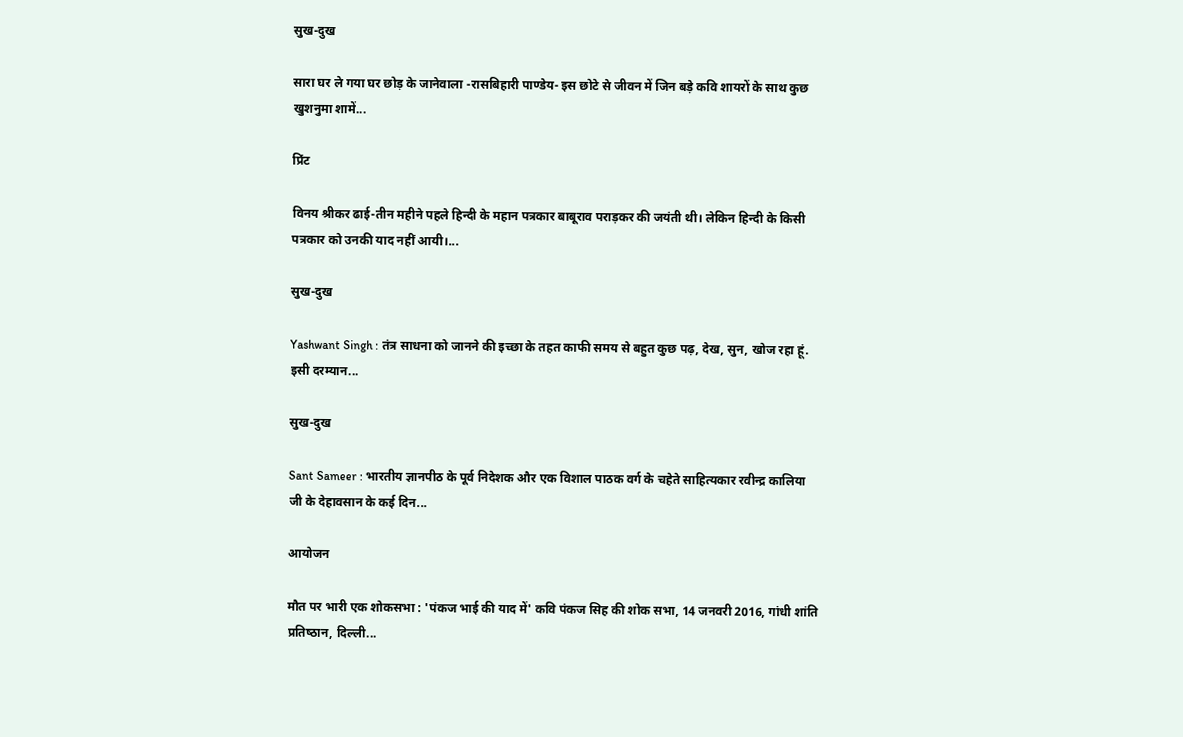सुख-दुख

सारा घर ले गया घर छोड़ के जानेवाला -रासबिहारी पाण्डेय- इस छोटे से जीवन में जिन बड़े कवि शायरों के साथ कुछ खुशनुमा शामें...

प्रिंट

विनय श्रीकर ढाई-तीन महीने पहले हिन्‍दी के महान पत्रकार बाबूराव पराड़कर की जयंती थी। लेकिन हिन्‍दी के किसी पत्रकार को उनकी याद नहीं आयी।...

सुख-दुख

Yashwant Singh : तंत्र साधना को जानने की इच्छा के तहत काफी समय से बहुत कुछ पढ़, देख, सुन, खोज रहा हूं. इसी दरम्यान...

सुख-दुख

Sant Sameer : भारतीय ज्ञानपीठ के पूर्व निदेशक और एक विशाल पाठक वर्ग के चहेते साहित्यकार रवीन्द्र कालिया जी के देहावसान के कई दिन...

आयोजन

मौत पर भारी एक शोकसभा : 'पंकज भाई की याद में' कवि पंकज सिह की शोक सभा, 14 जनवरी 2016, गांधी शांति प्रतिष्‍ठान, दिल्‍ली...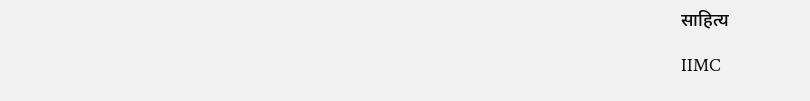साहित्य

IIMC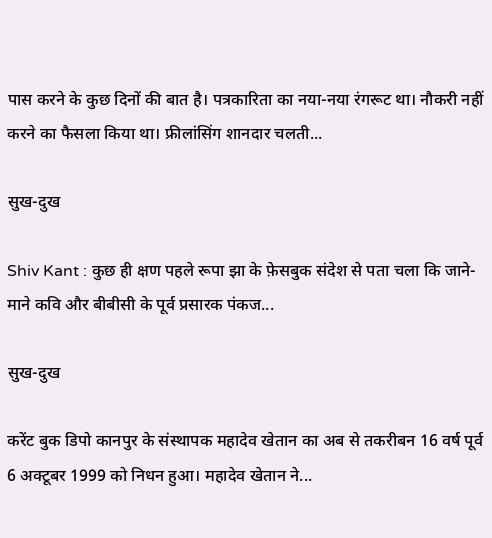पास करने के कुछ दिनों की बात है। पत्रकारिता का नया-नया रंगरूट था। नौकरी नहीं करने का फैसला किया था। फ्रीलांसिंग शानदार चलती...

सुख-दुख

Shiv Kant : कुछ ही क्षण पहले रूपा झा के फ़ेसबुक संदेश से पता चला कि जाने-माने कवि और बीबीसी के पूर्व प्रसारक पंकज...

सुख-दुख

करेंट बुक डिपो कानपुर के संस्थापक महादेव खेतान का अब से तकरीबन 16 वर्ष पूर्व 6 अक्टूबर 1999 को निधन हुआ। महादेव खेतान ने...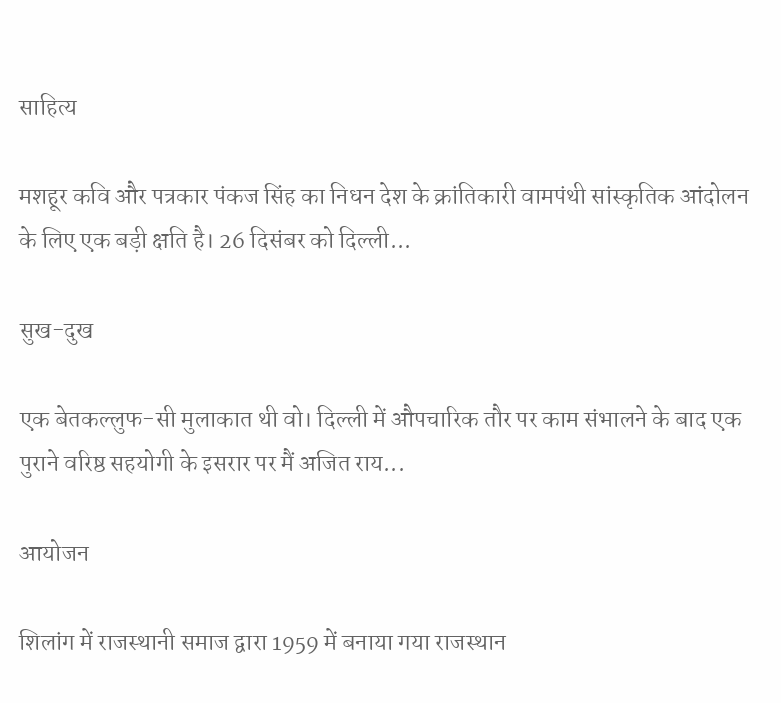साहित्य

मशहूर कवि और पत्रकार पंकज सिंह का निधन देश के क्रांतिकारी वामपंथी सांस्कृतिक आंदोलन के लिए एक बड़ी क्षति है। 26 दिसंबर को दिल्ली...

सुख-दुख

एक बेतकल्लुफ-सी मुलाकात थी वो। दिल्ली में औपचारिक तौर पर काम संभालने के बाद एक पुराने वरिष्ठ सहयोगी के इसरार पर मैं अजित राय...

आयोजन

शिलांग में राजस्थानी समाज द्वारा 1959 में बनाया गया राजस्थान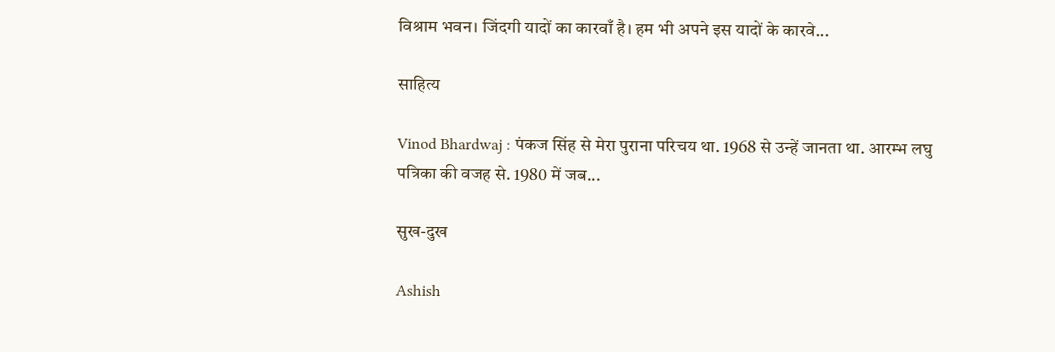विश्राम भवन। जिंदगी यादों का कारवाँ है। हम भी अपने इस यादों के कारवे...

साहित्य

Vinod Bhardwaj : पंकज सिंह से मेरा पुराना परिचय था. 1968 से उन्हें जानता था. आरम्भ लघु पत्रिका की वजह से. 1980 में जब...

सुख-दुख

Ashish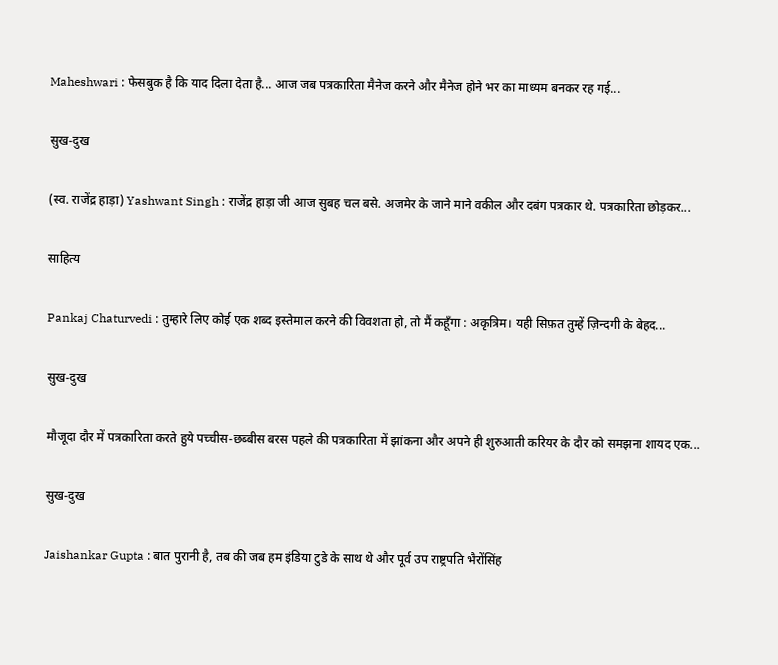Maheshwari : फेसबुक है कि याद दिला देता है... आज जब पत्रकारिता मैनेज करने और मैनेज होने भर का माध्यम बनकर रह गई...

सुख-दुख

(स्व. राजेंद्र हाड़ा) Yashwant Singh : राजेंद्र हाड़ा जी आज सुबह चल बसे. अजमेर के जाने माने वकील और दबंग पत्रकार थे. पत्रकारिता छोड़कर...

साहित्य

Pankaj Chaturvedi : तुम्हारे लिए कोई एक शब्द इस्तेमाल करने की विवशता हो, तो मैं कहूँगा : अकृत्रिम। यही सिफ़त तुम्हें ज़िन्दगी के बेहद...

सुख-दुख

मौजूदा दौर में पत्रकारिता करते हुये पच्चीस-छब्बीस बरस पहले की पत्रकारिता में झांकना और अपने ही शुरुआती करियर के दौर को समझना शायद एक...

सुख-दुख

Jaishankar Gupta : बात पुरानी है, तब की जब हम इंडिया टुडे के साथ थे और पूर्व उप राष्ट्रपति भैरोंसिंह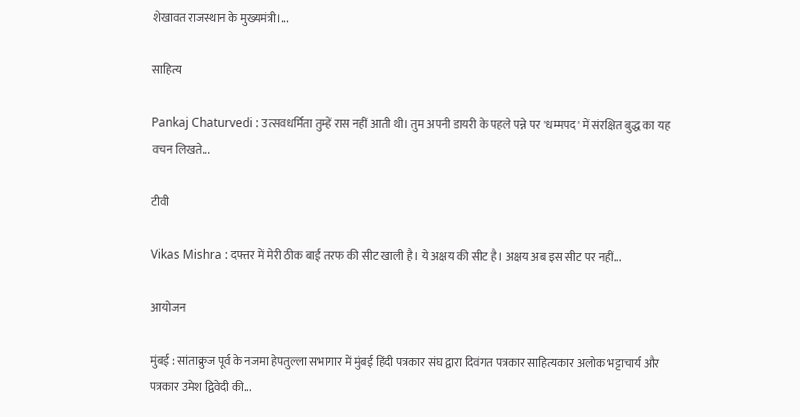शेखावत राजस्थान के मुख्यमंत्री।...

साहित्य

Pankaj Chaturvedi : उत्सवधर्मिता तुम्हें रास नहीं आती थी। तुम अपनी डायरी के पहले पन्ने पर 'धम्मपद' में संरक्षित बुद्ध का यह वचन लिखते...

टीवी

Vikas Mishra : दफ्तर में मेरी ठीक बाईं तरफ की सीट खाली है। ये अक्षय की सीट है। अक्षय अब इस सीट पर नहीं...

आयोजन

मुंबई : सांताक्रुज पूर्व के नजमा हेपतुल्ला सभागार में मुंबई हिंदी पत्रकार संघ द्वारा दिवंगत पत्रकार साहित्यकार अलोक भट्टाचार्य और पत्रकार उमेश द्विवेदी की...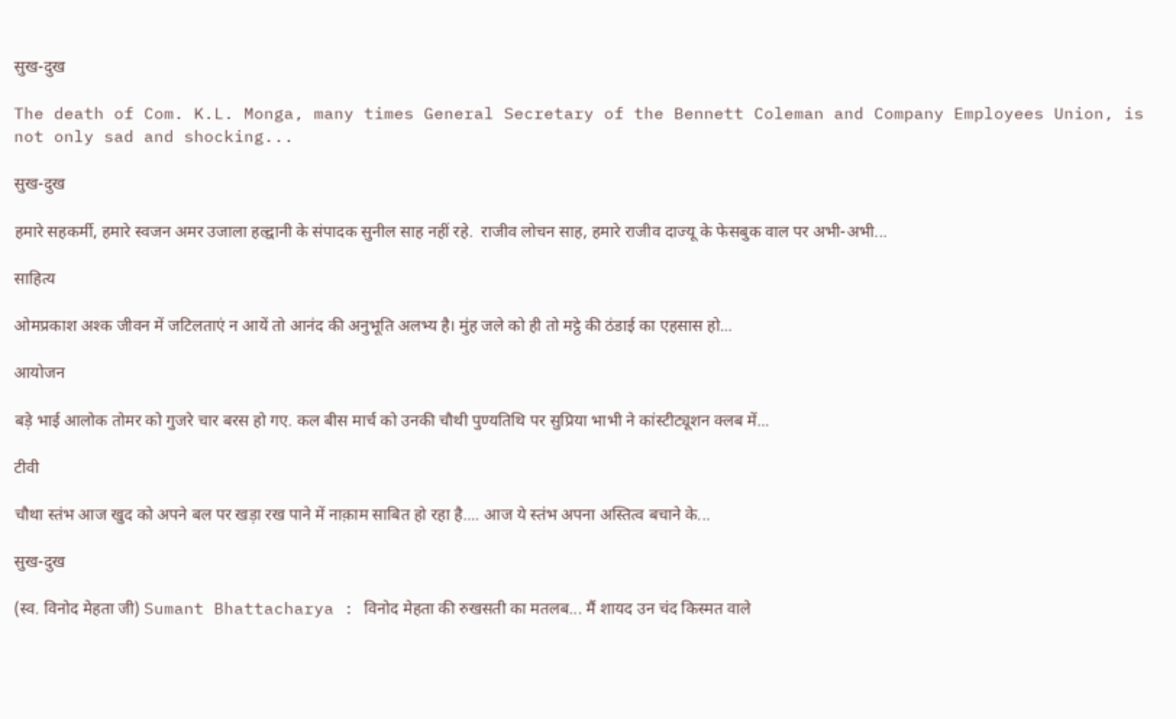सुख-दुख

The death of Com. K.L. Monga, many times General Secretary of the Bennett Coleman and Company Employees Union, is not only sad and shocking...

सुख-दुख

हमारे सहकर्मी, हमारे स्वजन अमर उजाला हल्द्वानी के संपादक सुनील साह नहीं रहे.  राजीव लोचन साह, हमारे राजीव दाज्यू के फेसबुक वाल पर अभी-अभी...

साहित्य

ओमप्रकाश अश्क जीवन में जटिलताएं न आयें तो आनंद की अनुभूति अलभ्य है। मुंह जले को ही तो मट्ठे की ठंडाई का एहसास हो...

आयोजन

बड़े भाई आलोक तोमर को गुजरे चार बरस हो गए. कल बीस मार्च को उनकी चौथी पुण्यतिथि पर सुप्रिया भाभी ने कांस्टीट्यूशन क्लब में...

टीवी

चौथा स्तंभ आज खुद को अपने बल पर खड़ा रख पाने में नाक़ाम साबित हो रहा है.... आज ये स्तंभ अपना अस्तित्व बचाने के...

सुख-दुख

(स्व. विनोद मेहता जी) Sumant Bhattacharya : विनोद मेहता की रुखसती का मतलब... मैं शायद उन चंद किस्मत वाले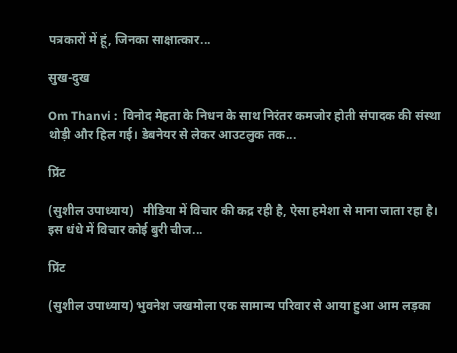पत्रकारों में हूं, जिनका साक्षात्कार...

सुख-दुख

Om Thanvi :  विनोद मेहता के निधन के साथ निरंतर कमजोर होती संपादक की संस्था थोड़ी और हिल गई। डेबनेयर से लेकर आउटलुक तक...

प्रिंट

(सुशील उपाध्याय)   मीडिया में विचार की कद्र रही है, ऐसा हमेशा से माना जाता रहा है। इस धंधे में विचार कोई बुरी चीज...

प्रिंट

(सुशील उपाध्याय) भुवनेश जखमोला एक सामान्य परिवार से आया हुआ आम लड़का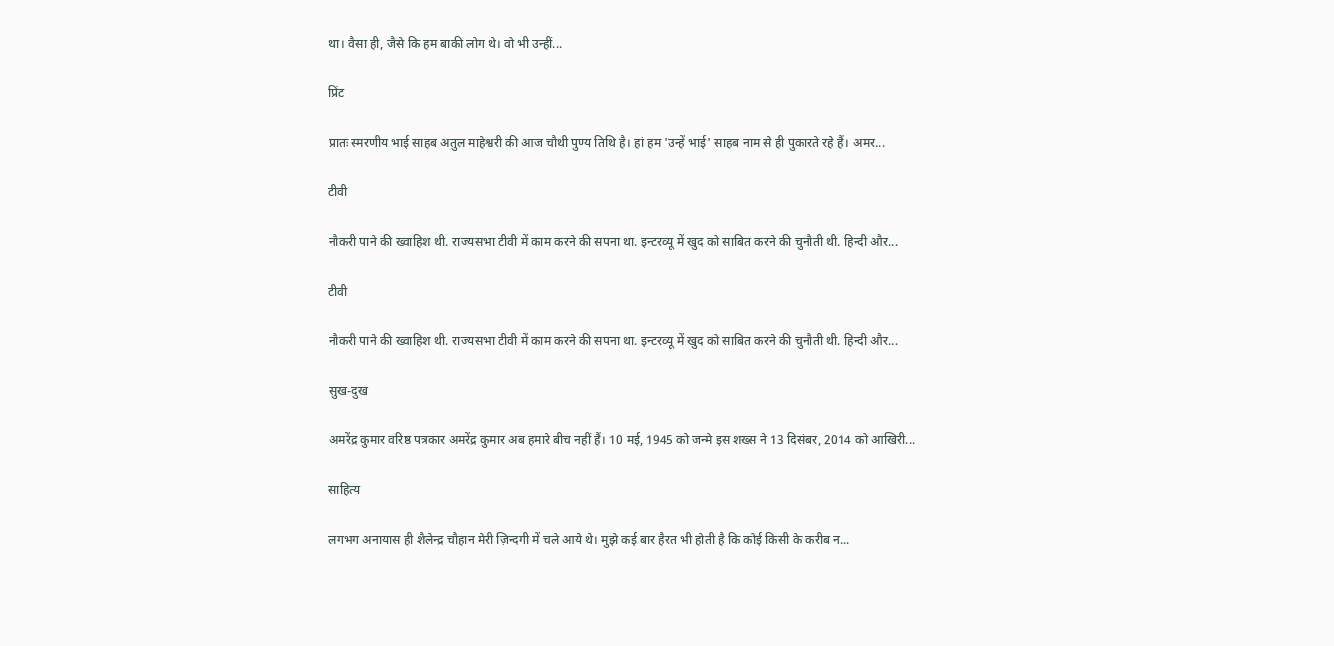था। वैसा ही, जैसे कि हम बाकी लोग थे। वो भी उन्हीं...

प्रिंट

प्रातः स्मरणीय भाई साहब अतुल माहेश्वरी की आज चौथी पुण्य तिथि है। हां हम 'उन्हें भाई' साहब नाम से ही पुकारते रहे हैं। अमर...

टीवी

नौकरी पाने की ख्वाहिश थी. राज्यसभा टीवी में काम करने की सपना था. इन्टरव्यू में खुद को साबित करने की चुनौती थी. हिन्दी और...

टीवी

नौकरी पाने की ख्वाहिश थी. राज्यसभा टीवी में काम करने की सपना था. इन्टरव्यू में खुद को साबित करने की चुनौती थी. हिन्दी और...

सुख-दुख

अमरेंद्र कुमार वरिष्ठ पत्रकार अमरेंद्र कुमार अब हमारे बीच नहीं हैं। 10 मई, 1945 को जन्मे इस शख्स ने 13 दिसंबर, 2014 को आखिरी...

साहित्य

लगभग अनायास ही शैलेन्द्र चौहान मेरी ज़िन्दगी में चले आये थे। मुझे कई बार हैरत भी होती है कि कोई किसी के करीब न...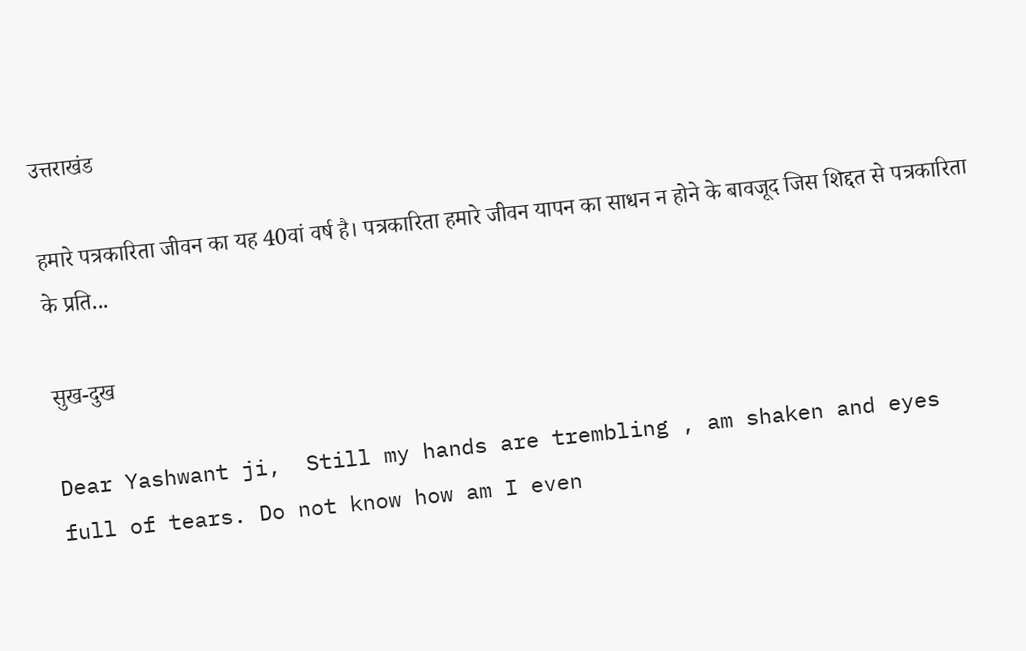उत्तराखंड

हमारे पत्रकारिता जीवन का यह 40वां वर्ष है। पत्रकारिता हमारे जीवन यापन का साधन न होने के बावजूद जिस शिद्दत से पत्रकारिता के प्रति...

सुख-दुख

Dear Yashwant ji,  Still my hands are trembling , am shaken and eyes full of tears. Do not know how am I even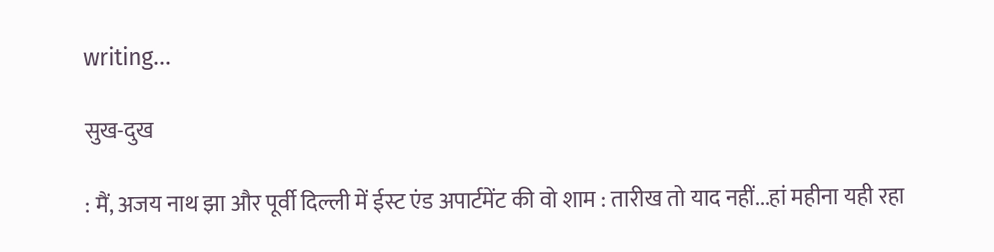writing...

सुख-दुख

: मैं, अजय नाथ झा और पूर्वी दिल्ली में ईस्ट एंड अपार्टमेंट की वो शाम : तारीख तो याद नहीं...हां महीना यही रहा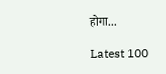होगा...

Latest 100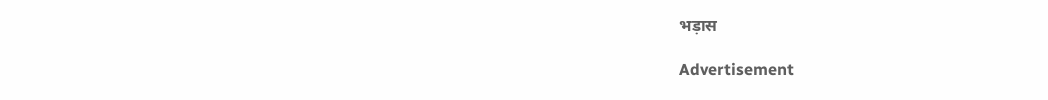भड़ास

Advertisement